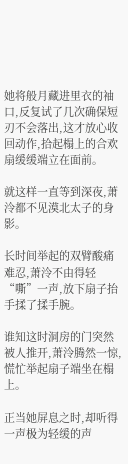她将般月藏进里衣的袖口,反复试了几次确保短刃不会落出,这才放心收回动作,拾起榻上的合欢扇缓缓端立在面前。

就这样一直等到深夜,萧泠都不见漠北太子的身影。

长时间举起的双臂酸痛难忍,萧泠不由得轻“嘶”一声,放下扇子抬手揉了揉手腕。

谁知这时洞房的门突然被人推开,萧泠腾然一惊,慌忙举起扇子端坐在榻上。

正当她屏息之时,却听得一声极为轻缓的声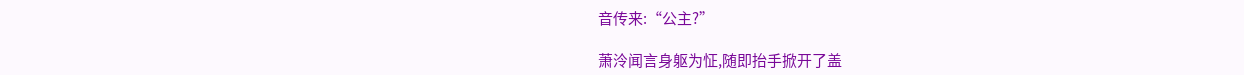音传来:“公主?”

萧泠闻言身躯为怔,随即抬手掀开了盖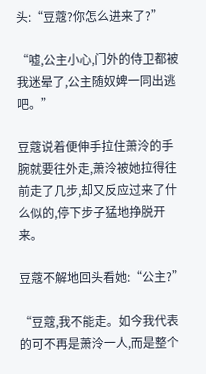头:“豆蔻?你怎么进来了?”

“嘘,公主小心,门外的侍卫都被我迷晕了,公主随奴婢一同出逃吧。”

豆蔻说着便伸手拉住萧泠的手腕就要往外走,萧泠被她拉得往前走了几步,却又反应过来了什么似的,停下步子猛地挣脱开来。

豆蔻不解地回头看她:“公主?”

“豆蔻,我不能走。如今我代表的可不再是萧泠一人,而是整个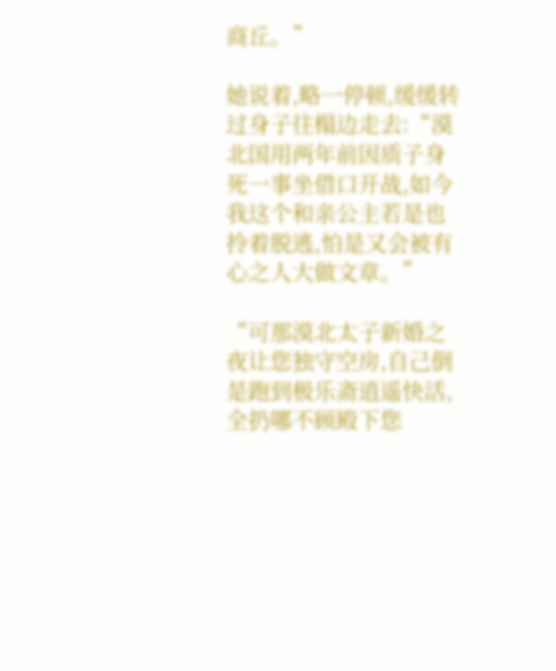商丘。”

她说着,略一停顿,缓缓转过身子往榻边走去:“漠北国用两年前因质子身死一事坐借口开战,如今我这个和亲公主若是也拎着脱逃,怕是又会被有心之人大做文章。”

“可那漠北太子新婚之夜让您独守空房,自己倒是跑到极乐斋逍遥快活,全扔哪不顾殿下您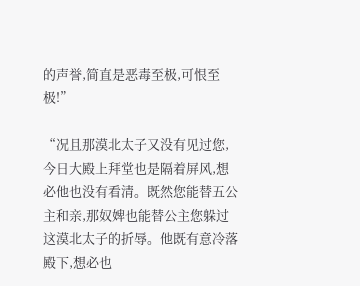的声誉,简直是恶毒至极,可恨至极!”

“况且那漠北太子又没有见过您,今日大殿上拜堂也是隔着屏风,想必他也没有看清。既然您能替五公主和亲,那奴婢也能替公主您躲过这漠北太子的折辱。他既有意冷落殿下,想必也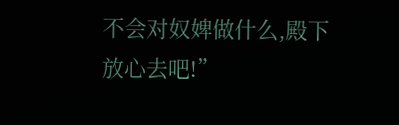不会对奴婢做什么,殿下放心去吧!”